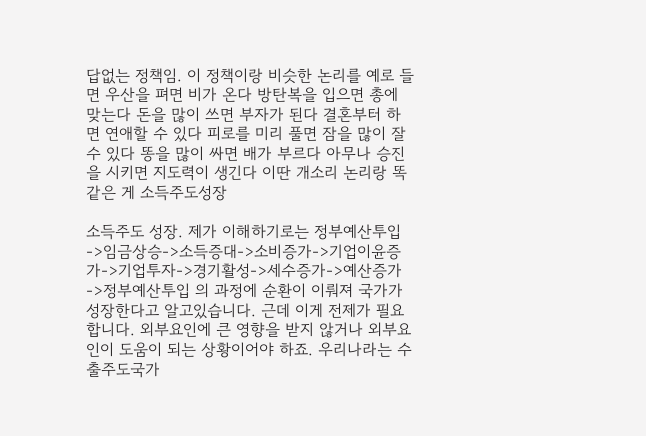답없는 정책임. 이 정책이랑 비슷한 논리를 예로 들면 우산을 펴면 비가 온다 방탄복을 입으면 총에 맞는다 돈을 많이 쓰면 부자가 된다 결혼부터 하면 연애할 수 있다 피로를 미리 풀면 잠을 많이 잘 수 있다 똥을 많이 싸면 배가 부르다 아무나 승진을 시키면 지도력이 생긴다 이딴 개소리 논리랑 똑같은 게 소득주도성장

소득주도 성장. 제가 이해하기로는 정부예산투입->임금상승->소득증대->소비증가->기업이윤증가->기업투자->경기활성->세수증가->예산증가->정부예산투입 의 과정에 순환이 이뤄져 국가가 성장한다고 알고있습니다. 근데 이게 전제가 필요합니다. 외부요인에 큰 영향을 받지 않거나 외부요인이 도움이 되는 상황이어야 하죠. 우리나라는 수출주도국가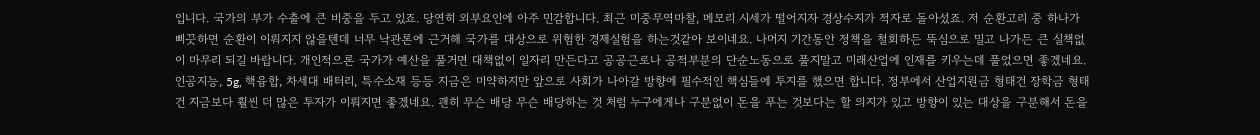입니다. 국가의 부가 수출에 큰 비중을 두고 있죠. 당연히 외부요인에 아주 민감합니다. 최근 미중무역마찰, 메모리 시세가 떨어지자 경상수지가 적자로 돌아섰죠. 저 순환고리 중 하나가 삐끗하면 순환이 이뤄지지 않을텐데 너무 낙관론에 근거해 국가를 대상으로 위험한 경제실험을 하는것같아 보이네요. 나머지 기간동안 정책을 철회하든 뚝심으로 밀고 나가든 큰 실책없이 마무리 되길 바랍니다. 개인적으론 국가가 예산을 풀거면 대책없이 일자리 만든다고 공공근로나 공적부분의 단순노동으로 풀지말고 미래산업에 인재를 키우는데 풀었으면 좋겠네요. 인공지능, 5g, 핵융합, 차세대 배터리, 특수소재 등등 지금은 미약하지만 앞으로 사회가 나아갈 방향에 필수적인 핵심들에 투지를 했으면 합니다. 정부에서 산업지원금 형태건 장학금 형태건 지금보다 훨씬 더 많은 투자가 이뤄지면 좋겠네요. 괜히 무슨 배당 무슨 배당하는 것 처럼 누구에게나 구분없이 돈을 푸는 것보다는 할 의지가 있고 방향이 있는 대상을 구분해서 돈을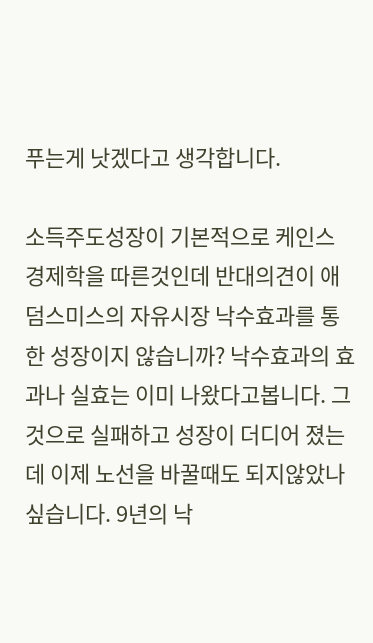푸는게 낫겠다고 생각합니다.

소득주도성장이 기본적으로 케인스 경제학을 따른것인데 반대의견이 애덤스미스의 자유시장 낙수효과를 통한 성장이지 않습니까? 낙수효과의 효과나 실효는 이미 나왔다고봅니다. 그것으로 실패하고 성장이 더디어 졌는데 이제 노선을 바꿀때도 되지않았나 싶습니다. 9년의 낙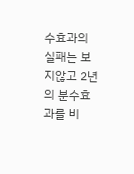수효과의 실패는 보지않고 2년의 분수효과를 비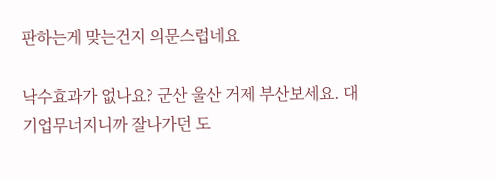판하는게 맞는건지 의문스럽네요

낙수효과가 없나요? 군산 울산 거제 부산보세요. 대기업무너지니까 잘나가던 도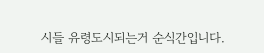시들 유령도시되는거 순식간입니다.